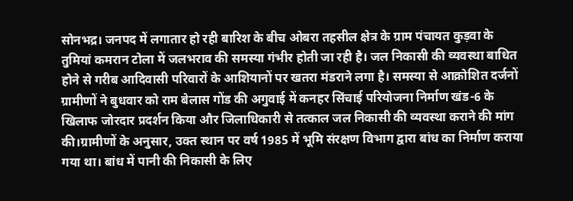सोनभद्र। जनपद में लगातार हो रही बारिश के बीच ओबरा तहसील क्षेत्र के ग्राम पंचायत कुड़वा के तुमियां कमरान टोला में जलभराव की समस्या गंभीर होती जा रही है। जल निकासी की व्यवस्था बाधित होने से गरीब आदिवासी परिवारों के आशियानों पर खतरा मंडराने लगा है। समस्या से आक्रोशित दर्जनों ग्रामीणों ने बुधवार को राम बेलास गोंड की अगुवाई में कनहर सिंचाई परियोजना निर्माण खंड-6 के खिलाफ जोरदार प्रदर्शन किया और जिलाधिकारी से तत्काल जल निकासी की व्यवस्था कराने की मांग की।ग्रामीणों के अनुसार, उक्त स्थान पर वर्ष 1985 में भूमि संरक्षण विभाग द्वारा बांध का निर्माण कराया गया था। बांध में पानी की निकासी के लिए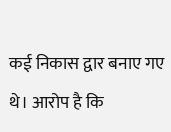कई निकास द्वार बनाए गए थे। आरोप है कि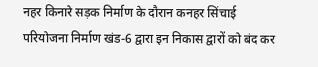नहर किनारे सड़क निर्माण के दौरान कनहर सिंचाई परियोजना निर्माण खंड-6 द्वारा इन निकास द्वारों को बंद कर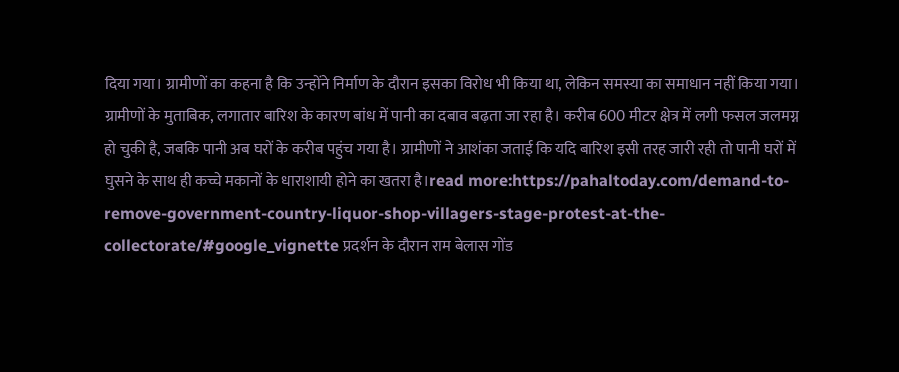दिया गया। ग्रामीणों का कहना है कि उन्होंने निर्माण के दौरान इसका विरोध भी किया था, लेकिन समस्या का समाधान नहीं किया गया। ग्रामीणों के मुताबिक, लगातार बारिश के कारण बांध में पानी का दबाव बढ़ता जा रहा है। करीब 600 मीटर क्षेत्र में लगी फसल जलमग्न हो चुकी है, जबकि पानी अब घरों के करीब पहुंच गया है। ग्रामीणों ने आशंका जताई कि यदि बारिश इसी तरह जारी रही तो पानी घरों में घुसने के साथ ही कच्चे मकानों के धाराशायी होने का खतरा है।read more:https://pahaltoday.com/demand-to-remove-government-country-liquor-shop-villagers-stage-protest-at-the-collectorate/#google_vignette प्रदर्शन के दौरान राम बेलास गोंड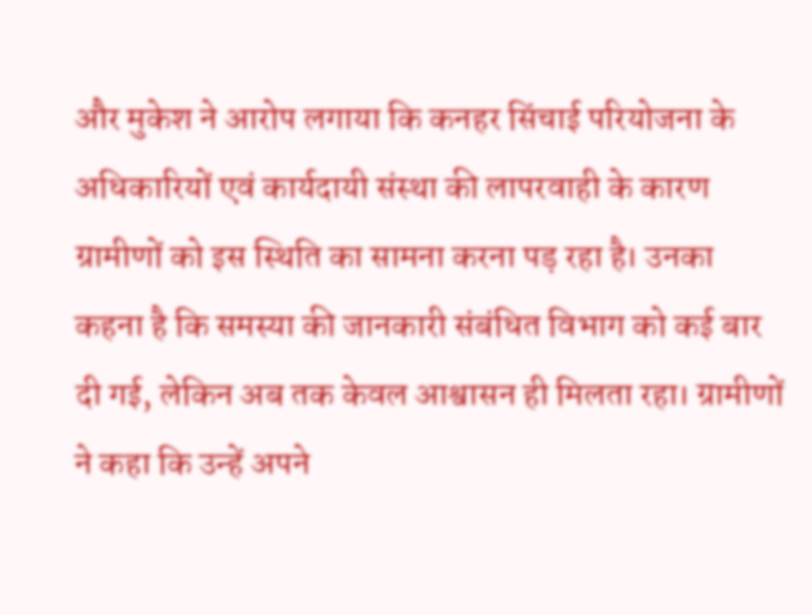और मुकेश ने आरोप लगाया कि कनहर सिंचाई परियोजना के अधिकारियों एवं कार्यदायी संस्था की लापरवाही के कारण ग्रामीणों को इस स्थिति का सामना करना पड़ रहा है। उनका कहना है कि समस्या की जानकारी संबंधित विभाग को कई बार दी गई, लेकिन अब तक केवल आश्वासन ही मिलता रहा। ग्रामीणों ने कहा कि उन्हें अपने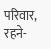परिवार, रहने-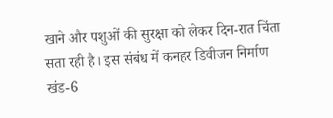खाने और पशुओं की सुरक्षा को लेकर दिन-रात चिंता सता रही है। इस संबंध में कनहर डिवीजन निर्माण खंड-6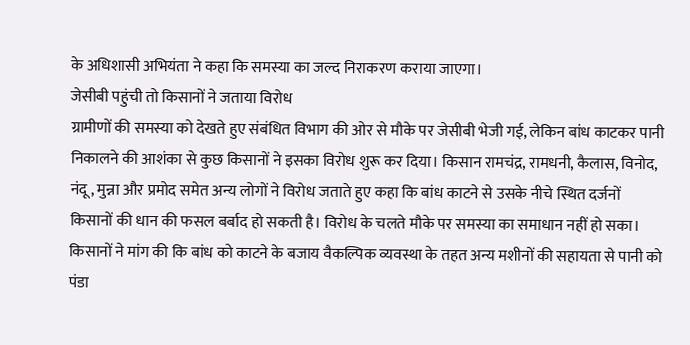के अधिशासी अभियंता ने कहा कि समस्या का जल्द निराकरण कराया जाएगा।
जेसीबी पहुंची तो किसानों ने जताया विरोध
ग्रामीणों की समस्या को देखते हुए संबंधित विभाग की ओर से मौके पर जेसीबी भेजी गई, लेकिन बांध काटकर पानी निकालने की आशंका से कुछ किसानों ने इसका विरोध शुरू कर दिया। किसान रामचंद्र, रामधनी, कैलास, विनोद, नंदू, मुन्ना और प्रमोद समेत अन्य लोगों ने विरोध जताते हुए कहा कि बांध काटने से उसके नीचे स्थित दर्जनों किसानों की धान की फसल बर्बाद हो सकती है। विरोध के चलते मौके पर समस्या का समाधान नहीं हो सका। किसानों ने मांग की कि बांध को काटने के बजाय वैकल्पिक व्यवस्था के तहत अन्य मशीनों की सहायता से पानी को पंडा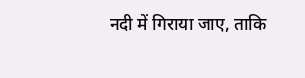नदी में गिराया जाए, ताकि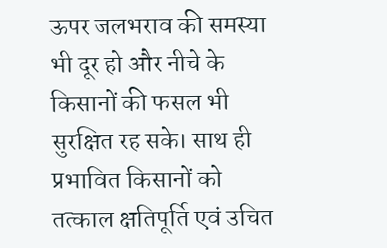ऊपर जलभराव की समस्या भी दूर हो और नीचे के किसानों की फसल भी सुरक्षित रह सके। साथ ही प्रभावित किसानों को तत्काल क्षतिपूर्ति एवं उचित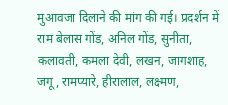मुआवजा दिलाने की मांग की गई। प्रदर्शन में राम बेलास गोंड, अनिल गोंड, सुनीता, कलावती, कमला देवी, लखन, जागशाह, जगू, रामप्यारे, हीरालाल, लक्ष्मण,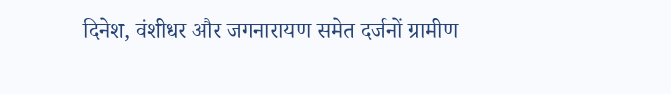दिनेश, वंशीधर और जगनारायण समेत दर्जनों ग्रामीण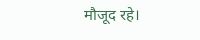मौजूद रहे।